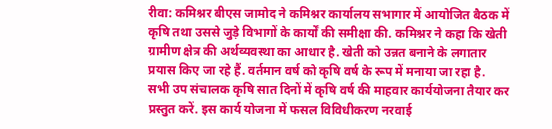रीवा: कमिश्नर बीएस जामोद ने कमिश्नर कार्यालय सभागार में आयोजित बैठक में कृषि तथा उससे जुड़े विभागों के कार्यों की समीक्षा की. कमिश्नर ने कहा कि खेती ग्रामीण क्षेत्र की अर्थव्यवस्था का आधार है. खेती को उन्नत बनाने के लगातार प्रयास किए जा रहे हैं. वर्तमान वर्ष को कृषि वर्ष के रूप में मनाया जा रहा है. सभी उप संचालक कृषि सात दिनों में कृषि वर्ष की माहवार कार्ययोजना तैयार कर प्रस्तुत करें. इस कार्य योजना में फसल विविधीकरण नरवाई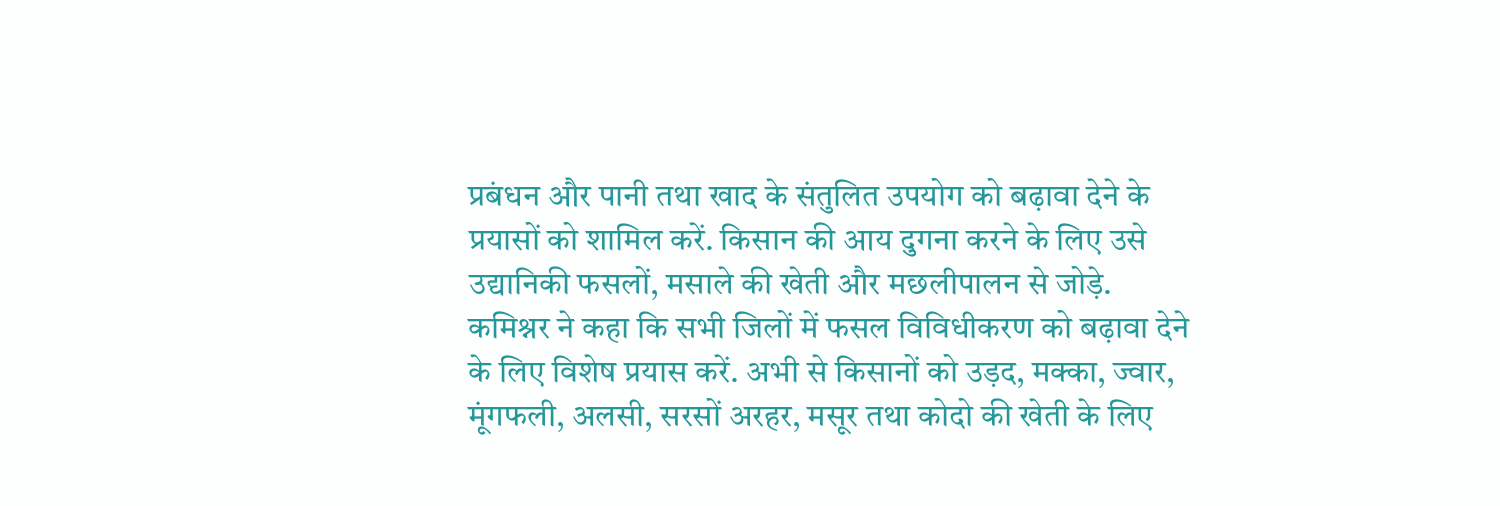प्रबंधन और पानी तथा खाद के संतुलित उपयोग को बढ़ावा देने के प्रयासों को शामिल करें. किसान की आय दुगना करने के लिए उसे उद्यानिकी फसलों, मसाले की खेती और मछलीपालन से जोड़े.
कमिश्नर ने कहा कि सभी जिलों में फसल विविधीकरण को बढ़ावा देने के लिए विशेष प्रयास करें. अभी से किसानों को उड़द, मक्का, ज्वार, मूंगफली, अलसी, सरसों अरहर, मसूर तथा कोदो की खेती के लिए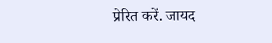प्रेरित करें. जायद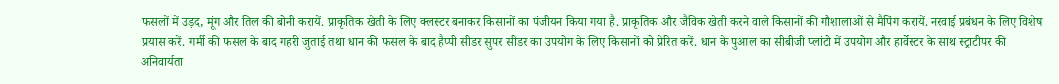फसलों में उड़द, मूंग और तिल की बोनी करायें. प्राकृतिक खेती के लिए क्लस्टर बनाकर किसानों का पंजीयन किया गया है. प्राकृतिक और जैविक खेती करने वाले किसानों की गौशालाओं से मैपिंग करायें. नरवाई प्रबंधन के लिए विशेष प्रयास करें. गर्मी की फसल के बाद गहरी जुताई तथा धान की फसल के बाद हैप्पी सीडर सुपर सीडर का उपयोग के लिए किसानों को प्रेरित करें. धान के पुआल का सीबीजी प्लांटो में उपयोग और हार्वेस्टर के साथ स्ट्राटीपर की अनिवार्यता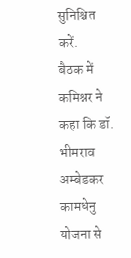सुनिश्चित करें.
बैठक में कमिश्नर ने कहा कि डॉ. भीमराव अम्बेडकर कामधेनु योजना से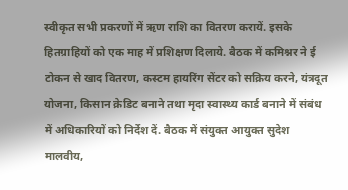स्वीकृत सभी प्रकरणों में ऋण राशि का वितरण करायें. इसके हितग्राहियों को एक माह में प्रशिक्षण दिलाये. बैठक में कमिश्नर ने ई टोकन से खाद वितरण, कस्टम हायरिंग सेंटर को सक्रिय करने, यंत्रदूत योजना, किसान क्रेडिट बनाने तथा मृदा स्वास्थ्य कार्ड बनाने में संबंध में अधिकारियों को निर्देश दें. बैठक में संयुक्त आयुक्त सुदेश मालवीय,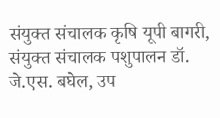संयुक्त संचालक कृषि यूपी बागरी, संयुक्त संचालक पशुपालन डॉ. जे.एस. बघेल, उप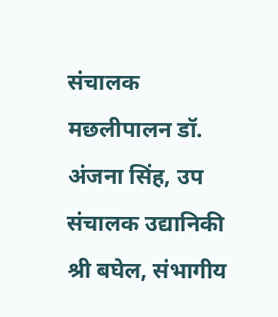संचालक मछलीपालन डॉ. अंजना सिंह, उप संचालक उद्यानिकी श्री बघेल, संभागीय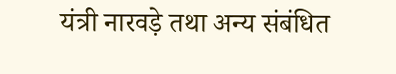यंत्री नारवड़े तथा अन्य संबंधित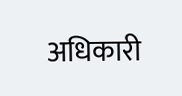अधिकारी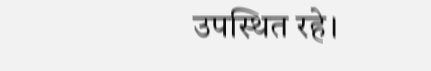उपस्थित रहे।